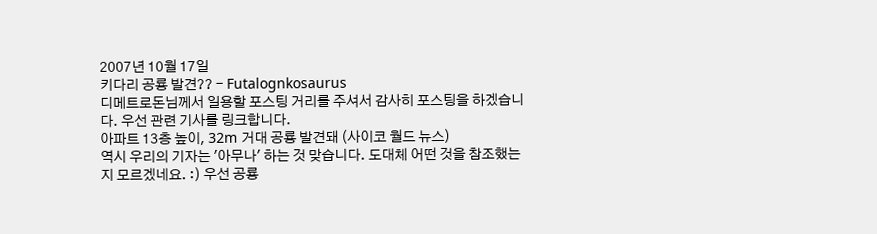2007년 10월 17일
키다리 공룡 발견?? - Futalognkosaurus
디메트로돈님께서 일용할 포스팅 거리를 주셔서 감사히 포스팅을 하겠습니다. 우선 관련 기사를 링크합니다.
아파트 13층 높이, 32m 거대 공룡 발견돼 (사이코 월드 뉴스)
역시 우리의 기자는 '아무나' 하는 것 맞습니다. 도대체 어떤 것을 참조했는지 모르겠네요. :) 우선 공룡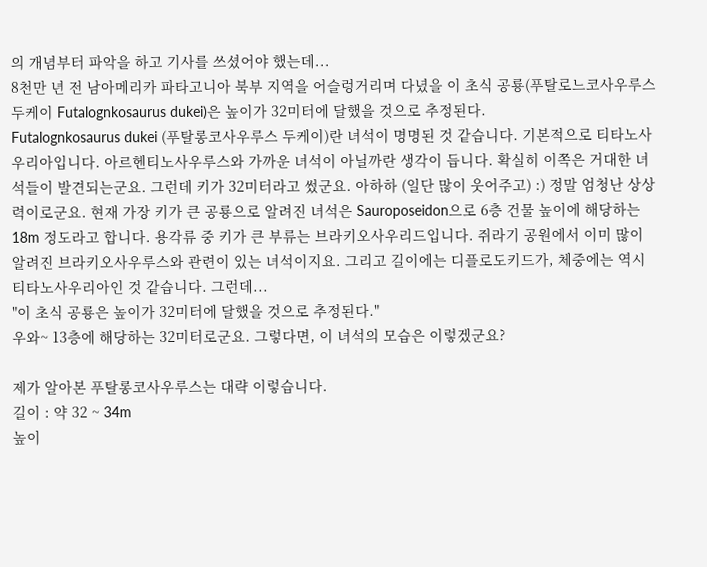의 개념부터 파악을 하고 기사를 쓰셨어야 했는데...
8천만 년 전 남아메리카 파타고니아 북부 지역을 어슬렁거리며 다녔을 이 초식 공룡(푸탈로느코사우루스 두케이 Futalognkosaurus dukei)은 높이가 32미터에 달했을 것으로 추정된다.
Futalognkosaurus dukei (푸탈롱코사우루스 두케이)란 녀석이 명명된 것 같습니다. 기본적으로 티타노사우리아입니다. 아르헨티노사우루스와 가까운 녀석이 아닐까란 생각이 듭니다. 확실히 이쪽은 거대한 녀석들이 발견되는군요. 그런데 키가 32미터라고 썼군요. 아하하 (일단 많이 웃어주고) :) 정말 엄청난 상상력이로군요. 현재 가장 키가 큰 공룡으로 알려진 녀석은 Sauroposeidon으로 6층 건물 높이에 해당하는 18m 정도라고 합니다. 용각류 중 키가 큰 부류는 브라키오사우리드입니다. 쥐라기 공원에서 이미 많이 알려진 브라키오사우루스와 관련이 있는 녀석이지요. 그리고 길이에는 디플로도키드가, 체중에는 역시 티타노사우리아인 것 같습니다. 그런데...
"이 초식 공룡은 높이가 32미터에 달했을 것으로 추정된다."
우와~ 13층에 해당하는 32미터로군요. 그렇다면, 이 녀석의 모습은 이렇겠군요?

제가 알아본 푸탈롱코사우루스는 대략 이렇습니다.
길이 : 약 32 ~ 34m
높이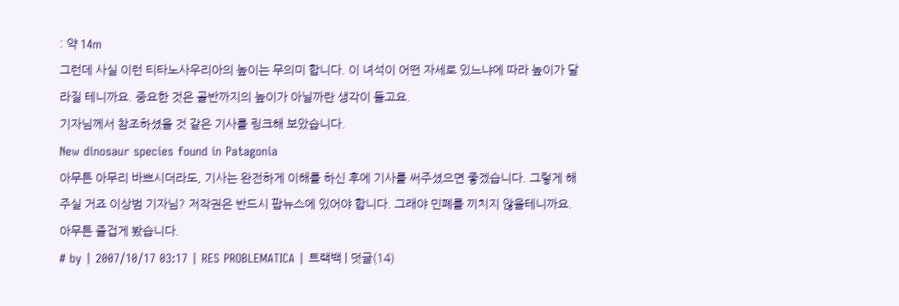: 약 14m
그런데 사실 이런 티타노사우리아의 높이는 무의미 합니다. 이 녀석이 어떤 자세로 있느냐에 따라 높이가 달라질 테니까요. 중요한 것은 골반까지의 높이가 아닐까란 생각이 들고요.
기자님께서 참조하셨을 것 같은 기사를 링크해 보았습니다.
New dinosaur species found in Patagonia
아무튼 아무리 바쁘시더라도, 기사는 완전하게 이해를 하신 후에 기사를 써주셨으면 좋겠습니다. 그렇게 해주실 거죠 이상범 기자님? 저작권은 반드시 팝뉴스에 있어야 합니다. 그래야 민폐를 끼치지 않을테니까요. 아무튼 즐겁게 봤습니다.
# by | 2007/10/17 03:17 | RES PROBLEMATICA | 트랙백 | 덧글(14)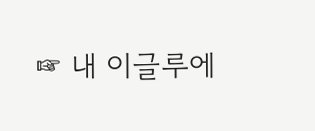☞ 내 이글루에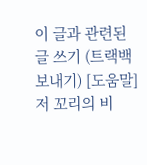이 글과 관련된 글 쓰기 (트랙백 보내기) [도움말]
저 꼬리의 비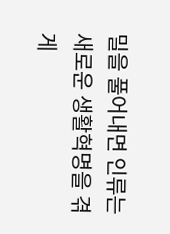밀을 풀어내면 인류는 새로운 생활혁명을 겪게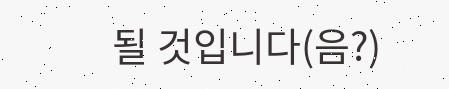될 것입니다(음?)